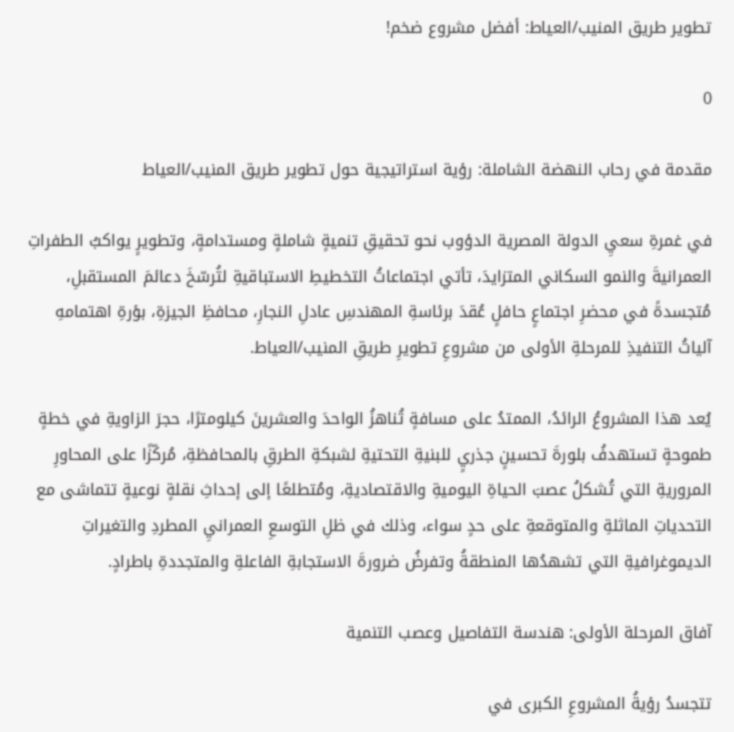تطوير طريق المنيب/العياط: أفضل مشروع ضخم!

0

مقدمة في رحاب النهضة الشاملة: رؤية استراتيجية حول تطوير طريق المنيب/العياط

في غمرةِ سعيِ الدولة المصرية الدؤوب نحو تحقيقِ تنميةٍ شاملةٍ ومستدامةٍ، وتطويرٍ يواكبُ الطفراتِ العمرانيةَ والنمو السكاني المتزايدَ، تأتي اجتماعاتُ التخطيطِ الاستباقيةِ لتُرسّخَ دعائمَ المستقبلِ، مُتجسدةً في محضرِ اجتماعٍ حافلٍ عُقدَ برئاسةِ المهندسِ عادلِ النجارِ، محافظِ الجيزةِ، بؤرةِ اهتمامهِ آلياتُ التنفيذِ للمرحلةِ الأولى من مشروعِ تطويرِ طريقِ المنيب/العياط.

يُعد هذا المشروعُ الرائدُ، الممتدُ على مسافةٍ تُناهزُ الواحدَ والعشرينَ كيلومترًا، حجرَ الزاويةِ في خطةٍ طموحةٍ تستهدفُ بلورةَ تحسينٍ جذريٍ للبنيةِ التحتيةِ لشبكةِ الطرقِ بالمحافظةِ، مُركّزًا على المحاورِ المروريةِ التي تُشكلُ عصبَ الحياةِ اليوميةِ والاقتصاديةِ، ومُتطلعًا إلى إحداثِ نقلةٍ نوعيةٍ تتماشى مع التحدياتِ الماثلةِ والمتوقعةِ على حدٍ سواء، وذلك في ظلِ التوسعِ العمرانيِ المطردِ والتغيراتِ الديموغرافيةِ التي تشهدُها المنطقةُ وتفرضُ ضرورةَ الاستجابةِ الفاعلةِ والمتجددةِ باطرادٍ.

آفاق المرحلة الأولى: هندسة التفاصيل وعصب التنمية

تتجسدُ رؤيةُ المشروعِ الكبرى في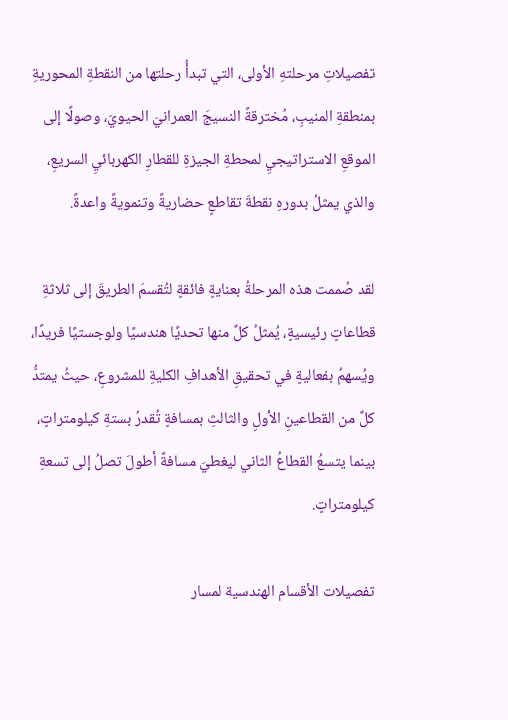تفصيلاتِ مرحلتهِ الأولى، التي تبدأُ رحلتها من النقطةِ المحوريةِ بمنطقةِ المنيبِ، مُخترقةً النسيجَ العمرانيَ الحيويَ، وصولًا إلى الموقعِ الاستراتيجيِ لمحطةِ الجيزةِ للقطارِ الكهربائيِ السريعِ، والذي يمثلُ بدورهِ نقطةَ تقاطعٍ حضاريةً وتنمويةً واعدةً.

لقد صُممت هذه المرحلةُ بعنايةٍ فائقةٍ لتُقسمَ الطريقَ إلى ثلاثةِ قطاعاتٍ رئيسيةٍ، يُمثلُ كلٌ منها تحديًا هندسيًا ولوجستيًا فريدًا، ويُسهمُ بفعاليةٍ في تحقيقِ الأهدافِ الكليةِ للمشروعِ، حيثُ يمتدُّ كلٌ من القطاعينِ الأولِ والثالثِ بمسافةٍ تُقدرُ بستةِ كيلومتراتٍ، بينما يتسعُ القطاعُ الثاني ليغطيَ مسافةً أطولَ تصلُ إلى تسعةِ كيلومتراتٍ.

تفصيلات الأقسام الهندسية لمسار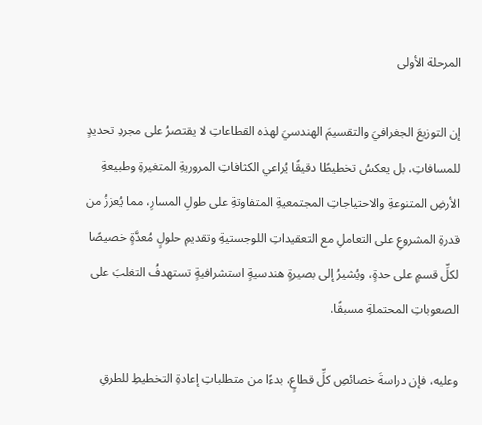المرحلة الأولى

إن التوزيعَ الجغرافيَ والتقسيمَ الهندسيَ لهذه القطاعاتِ لا يقتصرُ على مجردِ تحديدٍ للمسافاتِ، بل يعكسُ تخطيطًا دقيقًا يُراعي الكثافاتِ المروريةِ المتغيرةِ وطبيعةِ الأرضِ المتنوعةِ والاحتياجاتِ المجتمعيةِ المتفاوتةِ على طولِ المسارِ، مما يُعززُ من قدرةِ المشروعِ على التعاملِ مع التعقيداتِ اللوجستيةِ وتقديمِ حلولٍ مُعدَّةٍ خصيصًا لكلِّ قسمٍ على حدةٍ، ويُشيرُ إلى بصيرةٍ هندسيةٍ استشرافيةٍ تستهدفُ التغلبَ على الصعوباتِ المحتملةِ مسبقًا.

وعليه، فإن دراسةَ خصائصِ كلِّ قطاعٍ، بدءًا من متطلباتِ إعادةِ التخطيطِ للطرقِ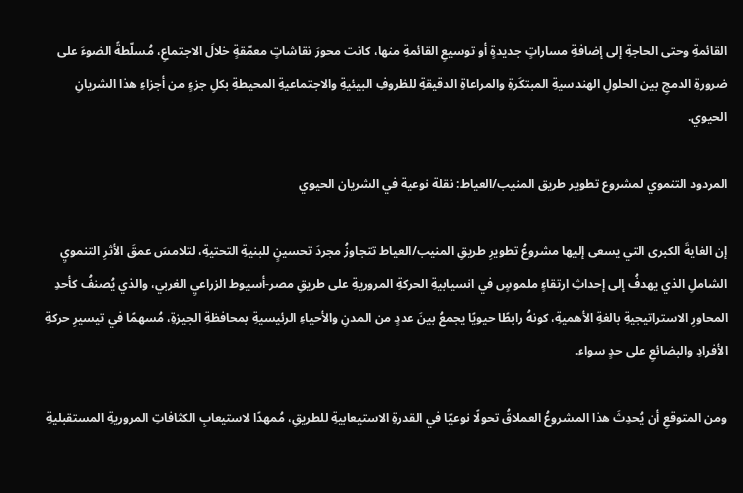القائمةِ وحتى الحاجةِ إلى إضافةِ مساراتٍ جديدةٍ أو توسيعِ القائمةِ منها، كانت محورَ نقاشاتٍ معمّقةٍ خلالَ الاجتماعِ، مُسلّطةً الضوءَ على ضرورةِ الدمجِ بين الحلولِ الهندسيةِ المبتكَرةِ والمراعاةِ الدقيقةِ للظروفِ البيئيةِ والاجتماعيةِ المحيطةِ بكلِ جزءٍ من أجزاءِ هذا الشريانِ الحيوي.

المردود التنموي لمشروع تطوير طريق المنيب/العياط: نقلة نوعية في الشريان الحيوي

إن الغايةَ الكبرى التي يسعى إليها مشروعُ تطويرِ طريقِ المنيب/العياط تتجاوزُ مجردَ تحسينٍ للبنيةِ التحتيةِ، لتلامسَ عمقَ الأثرِ التنمويِ الشاملِ الذي يهدفُ إلى إحداثِ ارتقاءٍ ملموسٍ في انسيابيةِ الحركةِ المروريةِ على طريقِ مصر-أسيوط الزراعيِ الغربي، والذي يُصنفُ كأحدِ المحاورِ الاستراتيجيةِ بالغةِ الأهميةِ، كونهُ رابطًا حيويًا يجمعُ بينَ عددٍ من المدنِ والأحياءِ الرئيسيةِ بمحافظةِ الجيزةِ، مُسهمًا في تيسيرِ حركةِ الأفرادِ والبضائعِ على حدٍ سواء.

ومن المتوقعِ أن يُحدِثَ هذا المشروعُ العملاقُ تحولًا نوعيًا في القدرةِ الاستيعابيةِ للطريقِ، مُمهدًا لاستيعابِ الكثافاتِ المروريةِ المستقبليةِ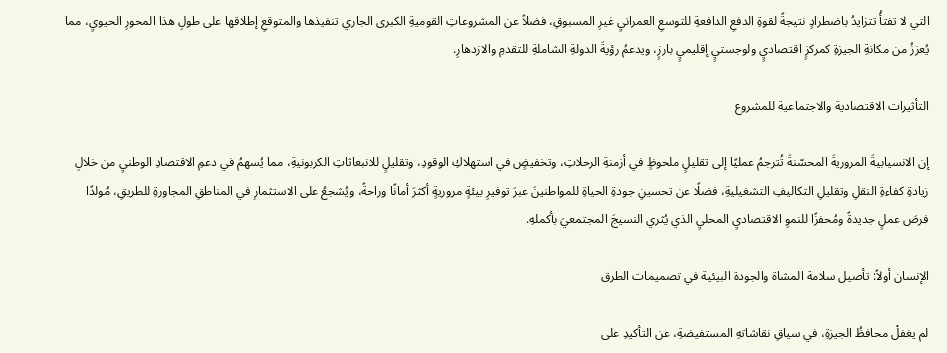التي لا تفتأُ تتزايدُ باضطرادٍ نتيجةً لقوةِ الدفعِ الدافعةِ للتوسعِ العمرانيِ غيرِ المسبوقِ، فضلاً عن المشروعاتِ القوميةِ الكبرى الجاري تنفيذها والمتوقعِ إطلاقها على طولِ هذا المحورِ الحيويِ، مما يُعززُ من مكانةِ الجيزةِ كمركزٍ اقتصاديٍ ولوجستيٍ إقليميٍ بارزٍ، ويدعمُ رؤيةَ الدولةِ الشاملةِ للتقدمِ والازدهارِ.

التأثيرات الاقتصادية والاجتماعية للمشروع

إن الانسيابيةَ المروريةَ المحسّنةَ تُترجمُ عمليًا إلى تقليلٍ ملحوظٍ في أزمنةِ الرحلاتِ، وتخفيضٍ في استهلاكِ الوقودِ، وتقليلٍ للانبعاثاتِ الكربونيةِ، مما يُسهمُ في دعمِ الاقتصادِ الوطنيِ من خلالِ زيادةِ كفاءةِ النقلِ وتقليلِ التكاليفِ التشغيليةِ، فضلًا عن تحسينِ جودةِ الحياةِ للمواطنينَ عبرَ توفيرِ بيئةٍ مروريةٍ أكثرَ أمانًا وراحةً، ويُشجعُ على الاستثمارِ في المناطقِ المجاورةِ للطريقِ، مُولدًا فرصَ عملٍ جديدةً ومُحفزًا للنموِ الاقتصاديِ المحليِ الذي يُثري النسيجَ المجتمعيَ بأكملهِ.

الإنسان أولاً: تأصيل سلامة المشاة والجودة البيئية في تصميمات الطرق

لم يغفلْ محافظُ الجيزةِ، في سياقِ نقاشاتهِ المستفيضةِ، عن التأكيدِ على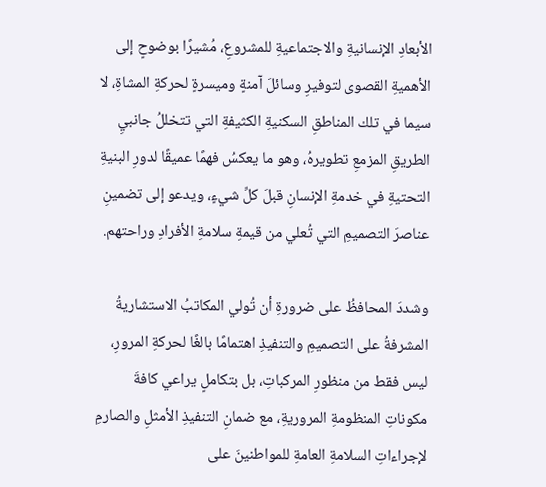الأبعادِ الإنسانيةِ والاجتماعيةِ للمشروعِ، مُشيرًا بوضوحٍ إلى الأهميةِ القصوى لتوفيرِ وسائلَ آمنةٍ وميسرةٍ لحركةِ المشاةِ، لا سيما في تلك المناطقِ السكنيةِ الكثيفةِ التي تتخللُ جانبيِ الطريقِ المزمعِ تطويرهُ، وهو ما يعكسُ فهمًا عميقًا لدورِ البنيةِ التحتيةِ في خدمةِ الإنسانِ قبلَ كلِّ شيءٍ، ويدعو إلى تضمينِ عناصرَ التصميمِ التي تُعلي من قيمةِ سلامةِ الأفرادِ وراحتهم.

وشددَ المحافظُ على ضرورةِ أن تُولي المكاتبُ الاستشاريةُ المشرفةُ على التصميمِ والتنفيذِ اهتمامًا بالغًا لحركةِ المرورِ، ليس فقط من منظورِ المركباتِ، بل بتكاملٍ يراعي كافةَ مكوناتِ المنظومةِ المروريةِ، مع ضمانِ التنفيذِ الأمثلِ والصارمِ لإجراءاتِ السلامةِ العامةِ للمواطنينَ على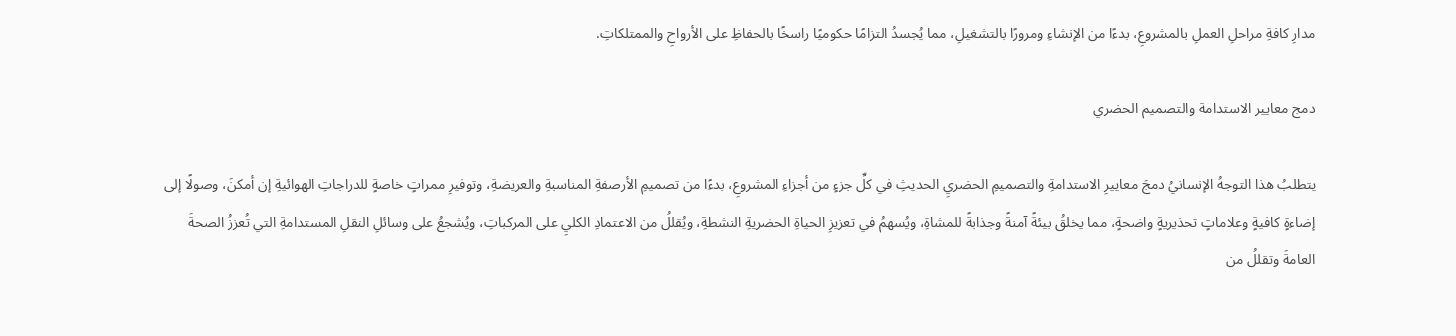مدارِ كافةِ مراحلِ العملِ بالمشروعِ، بدءًا من الإنشاءِ ومرورًا بالتشغيلِ، مما يُجسدُ التزامًا حكوميًا راسخًا بالحفاظِ على الأرواحِ والممتلكاتِ.

دمج معايير الاستدامة والتصميم الحضري

يتطلبُ هذا التوجهُ الإنسانيُ دمجَ معاييرِ الاستدامةِ والتصميمِ الحضريِ الحديثِ في كلِّ جزءٍ من أجزاءِ المشروعِ، بدءًا من تصميمِ الأرصفةِ المناسبةِ والعريضةِ، وتوفيرِ ممراتٍ خاصةٍ للدراجاتِ الهوائيةِ إن أمكنَ، وصولًا إلى إضاءةٍ كافيةٍ وعلاماتٍ تحذيريةٍ واضحةٍ، مما يخلقُ بيئةً آمنةً وجذابةً للمشاةِ، ويُسهمُ في تعزيزِ الحياةِ الحضريةِ النشطةِ، ويُقللُ من الاعتمادِ الكليِ على المركباتِ، ويُشجعُ على وسائلِ النقلِ المستدامةِ التي تُعززُ الصحةَ العامةَ وتقللُ من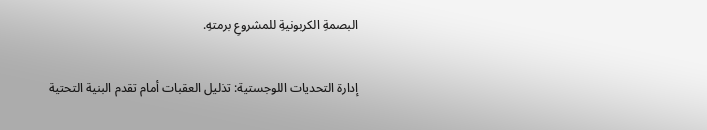البصمةِ الكربونيةِ للمشروعِ برمتهِ.

إدارة التحديات اللوجستية: تذليل العقبات أمام تقدم البنية التحتية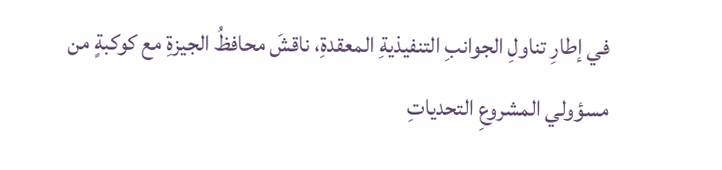في إطارِ تناولِ الجوانبِ التنفيذيةِ المعقدةِ، ناقشَ محافظُ الجيزةِ مع كوكبةٍ من مسؤولي المشروعِ التحدياتِ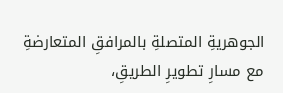الجوهريةِ المتصلةِ بالمرافقِ المتعارضةِ مع مسارِ تطويرِ الطريقِ،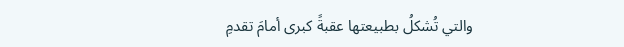والتي تُشكلُ بطبيعتها عقبةً كبرى أمامَ تقدمِ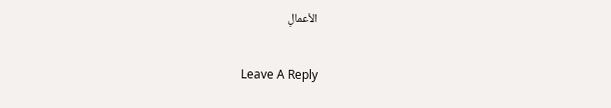الأعمالِ

Leave A Reply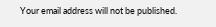Your email address will not be published.